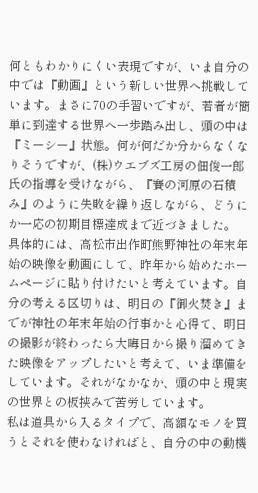何ともわかりにくい表現ですが、いま自分の中では『動画』という新しい世界へ挑戦しています。まさに70の手習いですが、若者が簡単に到達する世界へ一歩踏み出し、頭の中は『ミーシー』状態。何が何だか分からなくなりそうですが、(株)ウエブズ工房の佃俊一郎氏の指導を受けながら、『賽の河原の石積み』のように失敗を繰り返しながら、どうにか一応の初期目標達成まで近づきました。
具体的には、高松市出作町熊野神社の年末年始の映像を動画にして、昨年から始めたホームページに貼り付けたいと考えています。自分の考える区切りは、明日の『御火焚き』までが神社の年末年始の行事かと心得て、明日の撮影が終わったら大晦日から撮り溜めてきた映像をアップしたいと考えて、いま準備をしています。それがなかなか、頭の中と現実の世界との板挟みで苦労しています。
私は道具から入るタイプで、高額なモノを買うとそれを使わなければと、自分の中の動機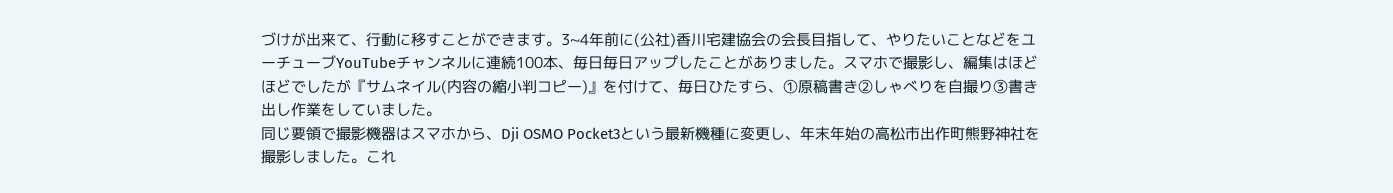づけが出来て、行動に移すことができます。3~4年前に(公社)香川宅建協会の会長目指して、やりたいことなどをユーチューブYouTubeチャンネルに連続100本、毎日毎日アップしたことがありました。スマホで撮影し、編集はほどほどでしたが『サムネイル(内容の縮小判コピー)』を付けて、毎日ひたすら、①原稿書き②しゃべりを自撮り③書き出し作業をしていました。
同じ要領で撮影機器はスマホから、Dji OSMO Pocket3という最新機種に変更し、年末年始の高松市出作町熊野神社を撮影しました。これ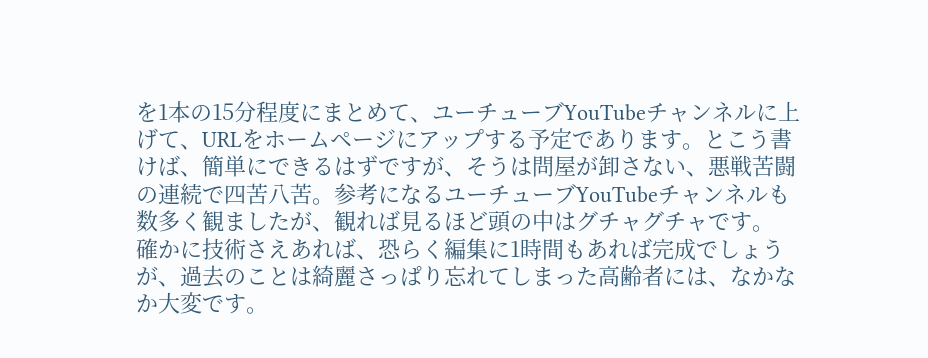を1本の15分程度にまとめて、ユーチューブYouTubeチャンネルに上げて、URLをホームページにアップする予定であります。とこう書けば、簡単にできるはずですが、そうは問屋が卸さない、悪戦苦闘の連続で四苦八苦。参考になるユーチューブYouTubeチャンネルも数多く観ましたが、観れば見るほど頭の中はグチャグチャです。
確かに技術さえあれば、恐らく編集に1時間もあれば完成でしょうが、過去のことは綺麗さっぱり忘れてしまった高齢者には、なかなか大変です。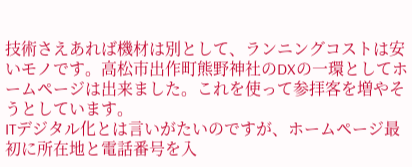技術さえあれば機材は別として、ランニングコストは安いモノです。高松市出作町熊野神社のDXの一環としてホームページは出来ました。これを使って参拝客を増やそうとしています。
ITデジタル化とは言いがたいのですが、ホームページ最初に所在地と電話番号を入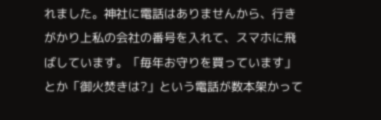れました。神社に電話はありませんから、行きがかり上私の会社の番号を入れて、スマホに飛ばしています。「毎年お守りを買っています」とか「御火焚きは?」という電話が数本架かって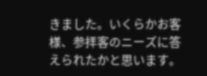きました。いくらかお客様、参拝客のニーズに答えられたかと思います。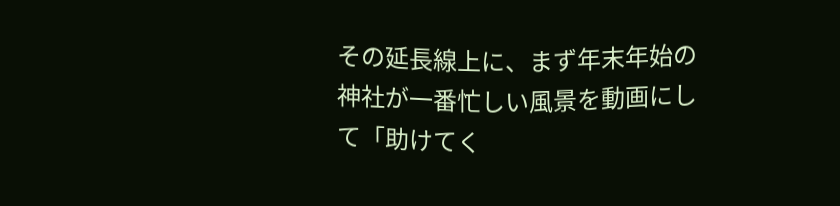その延長線上に、まず年末年始の神社が一番忙しい風景を動画にして「助けてく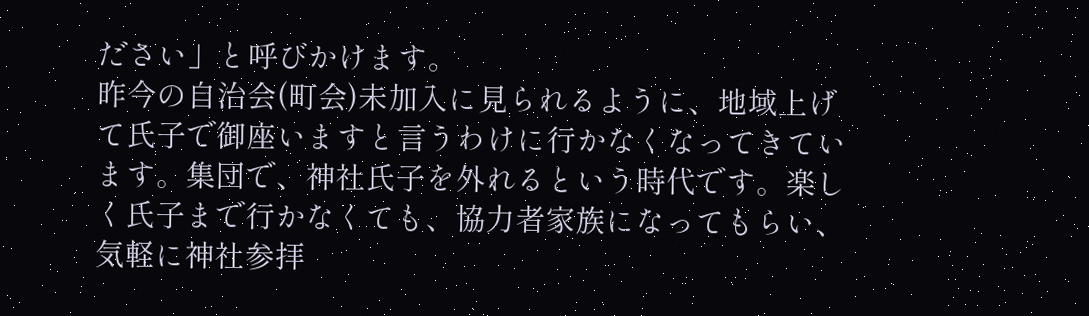ださい」と呼びかけます。
昨今の自治会(町会)未加入に見られるように、地域上げて氏子で御座いますと言うわけに行かなくなってきています。集団で、神社氏子を外れるという時代です。楽しく氏子まで行かなくても、協力者家族になってもらい、気軽に神社参拝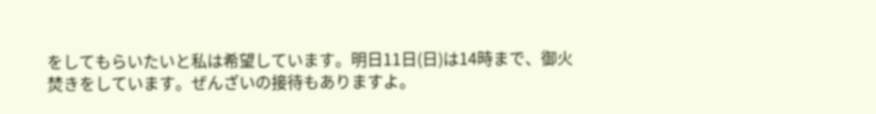をしてもらいたいと私は希望しています。明日11日(日)は14時まで、御火焚きをしています。ぜんざいの接待もありますよ。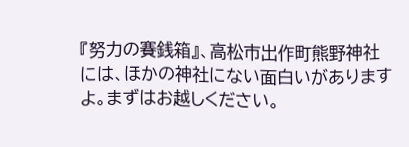『努力の賽銭箱』、高松市出作町熊野神社には、ほかの神社にない面白いがありますよ。まずはお越しください。